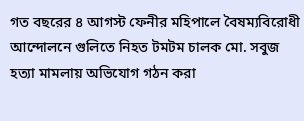গত বছরের ৪ আগস্ট ফেনীর মহিপালে বৈষম্যবিরোধী আন্দোলনে গুলিতে নিহত টমটম চালক মো. সবুজ হত্যা মামলায় অভিযোগ গঠন করা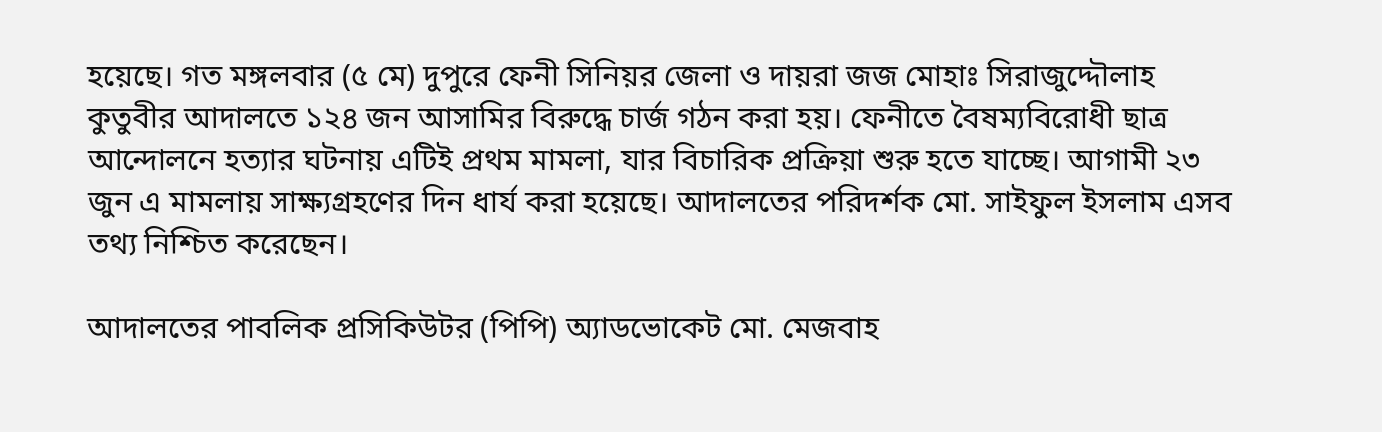হয়েছে। গত মঙ্গলবার (৫ মে) দুপুরে ফেনী সিনিয়র জেলা ও দায়রা জজ মোহাঃ সিরাজুদ্দৌলাহ কুতুবীর আদালতে ১২৪ জন আসামির বিরুদ্ধে চার্জ গঠন করা হয়। ফেনীতে বৈষম্যবিরোধী ছাত্র আন্দোলনে হত্যার ঘটনায় এটিই প্রথম মামলা, যার বিচারিক প্রক্রিয়া শুরু হতে যাচ্ছে। আগামী ২৩ জুন এ মামলায় সাক্ষ্যগ্রহণের দিন ধার্য করা হয়েছে। আদালতের পরিদর্শক মো. সাইফুল ইসলাম এসব তথ্য নিশ্চিত করেছেন।

আদালতের পাবলিক প্রসিকিউটর (পিপি) অ্যাডভোকেট মো. মেজবাহ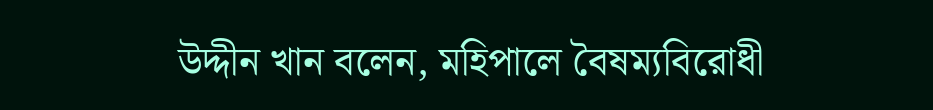উদ্দীন খান বলেন, মহিপালে বৈষম্যবিরোধী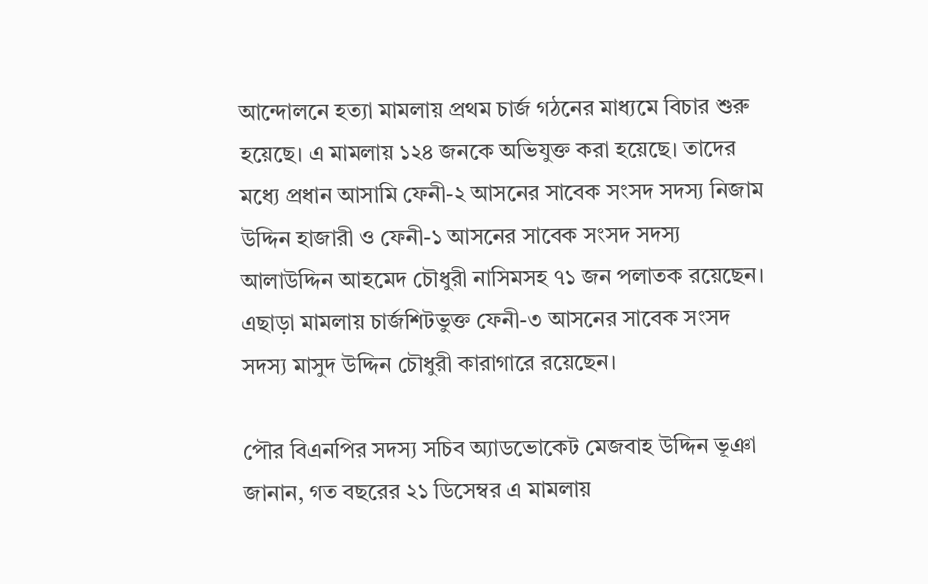আন্দোলনে হত্যা মামলায় প্রথম চার্জ গঠনের মাধ্যমে বিচার শুরু হয়েছে। এ মামলায় ১২৪ জনকে অভিযুক্ত করা হয়েছে। তাদের মধ্যে প্রধান আসামি ফেনী-২ আসনের সাবেক সংসদ সদস্য নিজাম উদ্দিন হাজারী ও ফেনী-১ আসনের সাবেক সংসদ সদস্য আলাউদ্দিন আহমেদ চৌধুরী নাসিমসহ ৭১ জন পলাতক রয়েছেন। এছাড়া মামলায় চার্জশিটভুক্ত ফেনী-৩ আসনের সাবেক সংসদ সদস্য মাসুদ উদ্দিন চৌধুরী কারাগারে রয়েছেন।

পৌর বিএনপির সদস্য সচিব অ্যাডভোকেট মেজবাহ উদ্দিন ভূঞা জানান, গত বছরের ২১ ডিসেম্বর এ মামলায়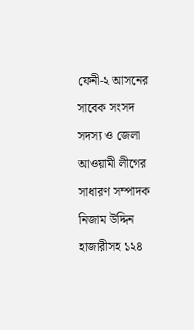ফেনী-২ আসনের সাবেক সংসদ সদস্য ও জেলা আওয়ামী লীগের সাধারণ সম্পাদক নিজাম উদ্দিন হাজারীসহ ১২৪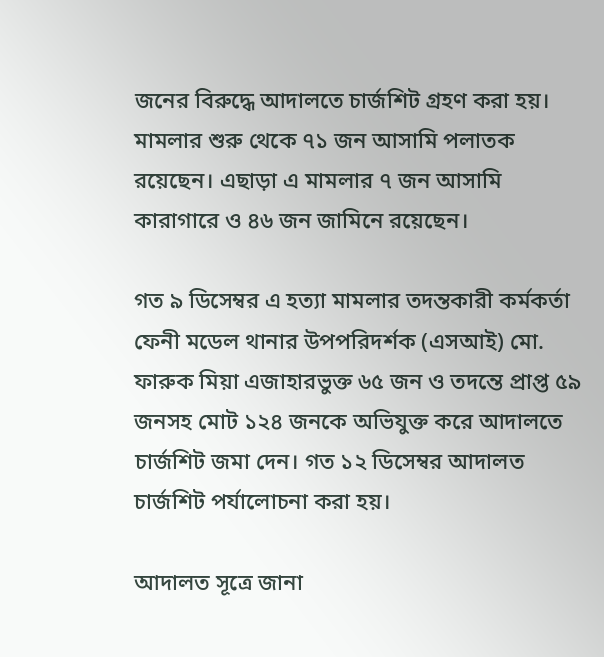জনের বিরুদ্ধে আদালতে চার্জশিট গ্রহণ করা হয়। মামলার শুরু থেকে ৭১ জন আসামি পলাতক রয়েছেন। এছাড়া এ মামলার ৭ জন আসামি কারাগারে ও ৪৬ জন জামিনে রয়েছেন।

গত ৯ ডিসেম্বর এ হত্যা মামলার তদন্তকারী কর্মকর্তা ফেনী মডেল থানার উপপরিদর্শক (এসআই) মো. ফারুক মিয়া এজাহারভুক্ত ৬৫ জন ও তদন্তে প্রাপ্ত ৫৯ জনসহ মোট ১২৪ জনকে অভিযুক্ত করে আদালতে চার্জশিট জমা দেন। গত ১২ ডিসেম্বর আদালত চার্জশিট পর্যালোচনা করা হয়।

আদালত সূত্রে জানা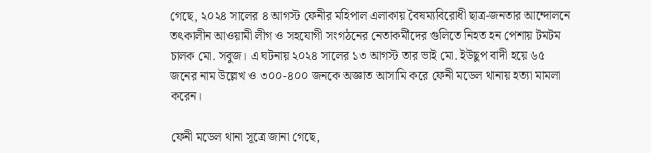গেছে, ২০২৪ সালের ৪ আগস্ট ফেনীর মহিপাল এলাকায় বৈষম্যবিরোধী ছাত্র-জনতার আন্দোলনে তৎকালীন আওয়ামী লীগ ও সহযোগী সংগঠনের নেতাকর্মীদের গুলিতে নিহত হন পেশায় টমটম চালক মো. সবুজ। এ ঘটনায় ২০২৪ সালের ১৩ আগস্ট তার ভাই মো. ইউছুপ বাদী হয়ে ৬৫ জনের নাম উল্লেখ ও ৩০০-৪০০ জনকে অজ্ঞাত আসামি করে ফেনী মডেল থানায় হত্যা মামলা করেন।

ফেনী মডেল থানা সূত্রে জানা গেছে,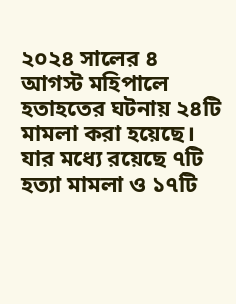২০২৪ সালের ৪ আগস্ট মহিপালে হতাহতের ঘটনায় ২৪টি মামলা করা হয়েছে। যার মধ্যে রয়েছে ৭টি হত্যা মামলা ও ১৭টি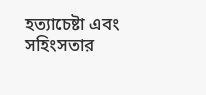হত্যাচেষ্টা এবং সহিংসতার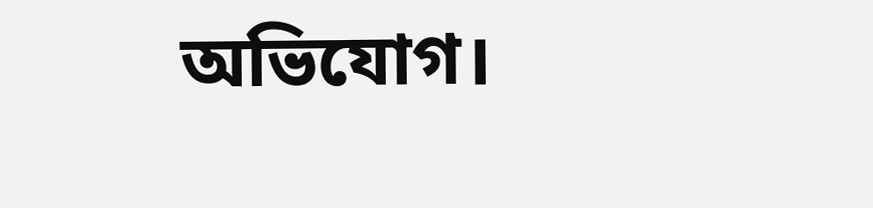অভিযোগ।